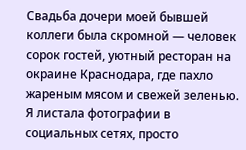Свадьба дочери моей бывшей коллеги была скромной — человек сорок гостей, уютный ресторан на окраине Краснодара, где пахло жареным мясом и свежей зеленью. Я листала фотографии в социальных сетях, просто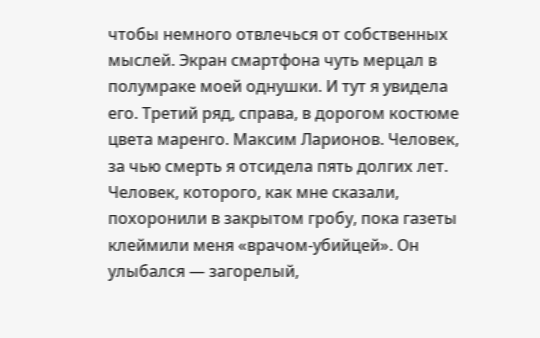чтобы немного отвлечься от собственных мыслей. Экран смартфона чуть мерцал в полумраке моей однушки. И тут я увидела его. Третий ряд, справа, в дорогом костюме цвета маренго. Максим Ларионов. Человек, за чью смерть я отсидела пять долгих лет. Человек, которого, как мне сказали, похоронили в закрытом гробу, пока газеты клеймили меня «врачом-убийцей». Он улыбался — загорелый,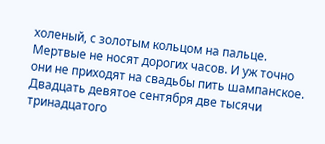холеный, с золотым кольцом на пальце. Мертвые не носят дорогих часов. И уж точно они не приходят на свадьбы пить шампанское. Двадцать девятое сентября две тысячи тринадцатого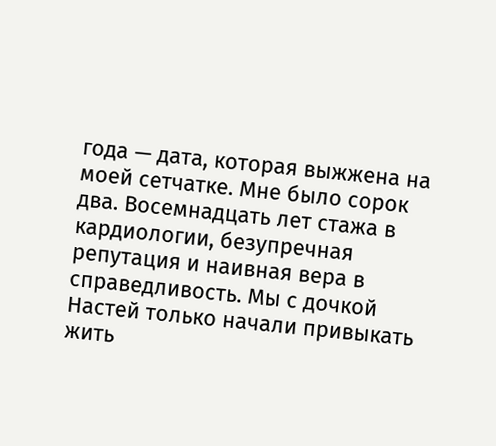года — дата, которая выжжена на моей сетчатке. Мне было сорок два. Восемнадцать лет стажа в кардиологии, безупречная репутация и наивная вера в справедливость. Мы с дочкой Настей только начали привыкать жить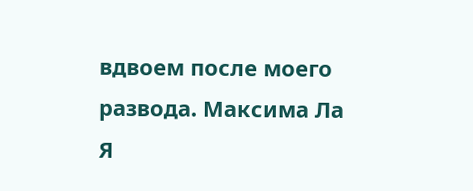вдвоем после моего развода. Максима Ла
Я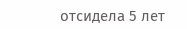отсидела 5 лет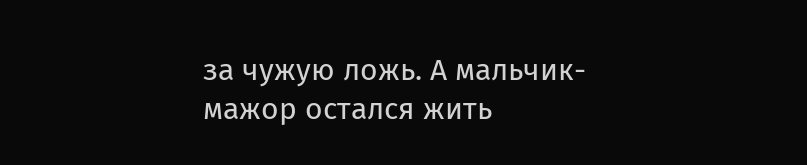за чужую ложь. А мальчик-мажор остался жить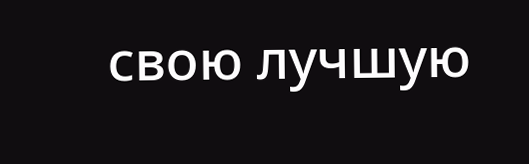свою лучшую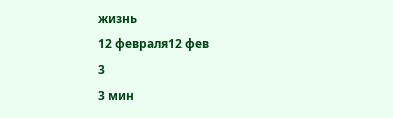жизнь
12 февраля12 фев
3
3 мин